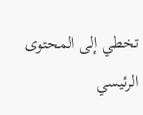تخطي إلى المحتوى الرئيسي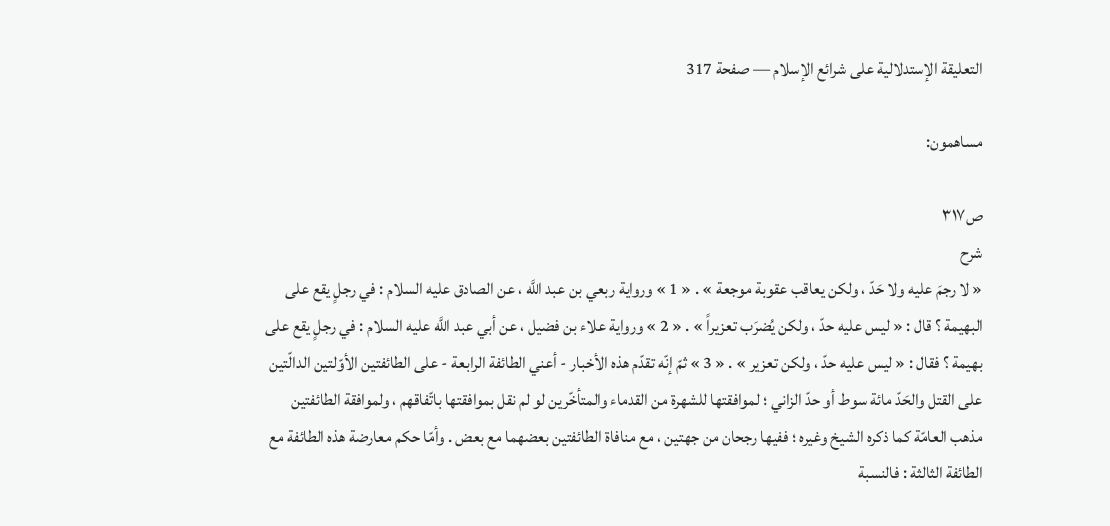التعليقة الإستدلالية على شرائع الإسلام — صفحة 317

مساهمون:

ص٣١٧
شرح
« لا رجمَ عليه ولا حَدّ ، ولكن يعاقب عقوبة موجعة » . « 1 » ورواية ربعي بن عبد اللَّه ، عن الصادق عليه السلام : في رجلٍ يقع على البهيمة ؟ قال : « ليس عليه حدّ ، ولكن يُضرَب تعزيراً » . « 2 » ورواية علاء بن فضيل ، عن أبي عبد اللَّه عليه السلام : في رجلٍ يقع على بهيمة ؟ فقال : « ليس عليه حدّ ، ولكن تعزير » . « 3 » ثمّ إنّه تقدّم هذه الأخبار - أعني الطائفة الرابعة - على الطائفتين الأوّلتين الدالّتين على القتل والحَدّ مائة سوط أو حدّ الزاني ؛ لموافقتها للشهرة من القدماء والمتأخّرين لو لم نقل بموافقتها باتّفاقهم ، ولموافقة الطائفتين مذهب العامّة كما ذكره الشيخ وغيره ؛ ففيها رجحان من جهتين ، مع منافاة الطائفتين بعضهما مع بعض . وأمّا حكم معارضة هذه الطائفة مع الطائفة الثالثة : فالنسبة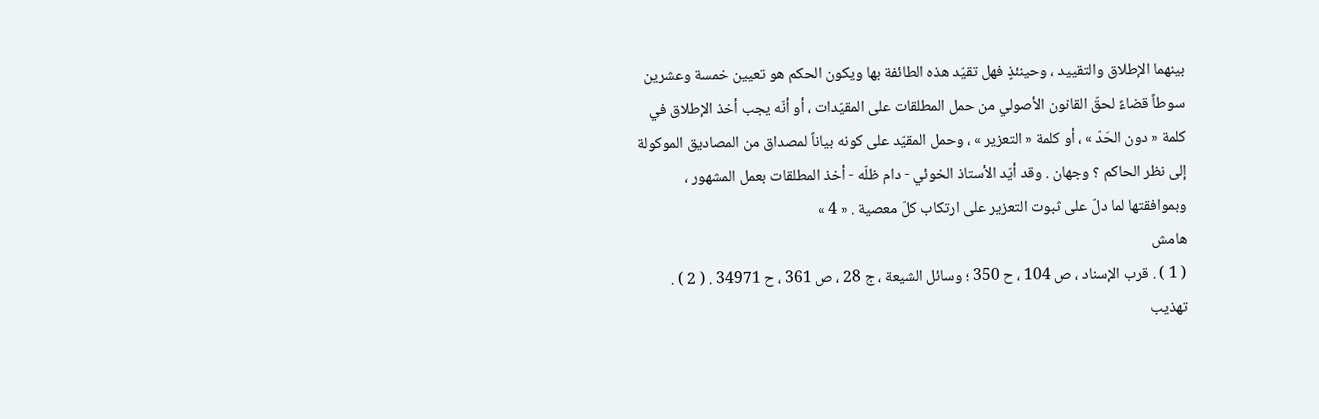بينهما الإطلاق والتقييد ، وحينئذٍ فهل تقيّد هذه الطائفة بها ويكون الحكم هو تعيين خمسة وعشرين سوطاً قضاءً لحقّ القانون الأصولي من حمل المطلقات على المقيّدات ، أو أنّه يجب أخذ الإطلاق في كلمة « دون الحَدّ » ، أو كلمة « التعزير » ، وحمل المقيّد على كونه بياناً لمصداق من المصاديق الموكولة إلى نظر الحاكم ؟ وجهان . وقد أيّد الأستاذ الخوئي - دام ظلّه - أخذ المطلقات بعمل المشهور ، وبموافقتها لما دلّ على ثبوت التعزير على ارتكاب كلّ معصية . « 4 »
هامش
( 1 ) . قرب الإسناد ، ص 104 ، ح 350 ؛ وسائل الشيعة ، ج 28 ، ص 361 ، ح 34971 . ( 2 ) . تهذيب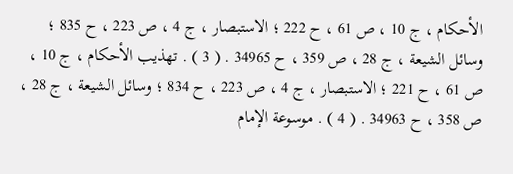الأحكام ، ج 10 ، ص 61 ، ح 222 ؛ الاستبصار ، ج 4 ، ص 223 ، ح 835 ؛ وسائل الشيعة ، ج 28 ، ص 359 ، ح 34965 . ( 3 ) . تهذيب الأحكام ، ج 10 ، ص 61 ، ح 221 ؛ الاستبصار ، ج 4 ، ص 223 ، ح 834 ؛ وسائل الشيعة ، ج 28 ، ص 358 ، ح 34963 . ( 4 ) . موسوعة الإمام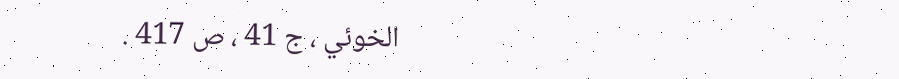الخوئي ، ج 41 ، ص 417 .